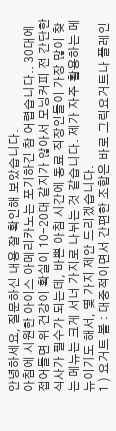안녕하세요, 질문하신 내용 잘 확인해 보았습니다.
아침에 시원한 아이스 아메리카노는 포기하긴 참 어렵습니다.. 30대에 접어들면 위 건강이 확실이 10-20대 같지가 않아서 모닝커피 전 간단한 식사가 필수가 되는데, 바쁜 아침 시간에 동료 직장인들이 가장 많이 찾는 메뉴는 크게 서너 가지로 나뉘는 것 같습니다. 제가 자주 활용하는 메뉴이기도 해서, 몇 가지 제안 드리겠습니다.
1 ) 요거트 볼 : 대중적이면서 간편한 조합은 바로 그릭요거트나 플레인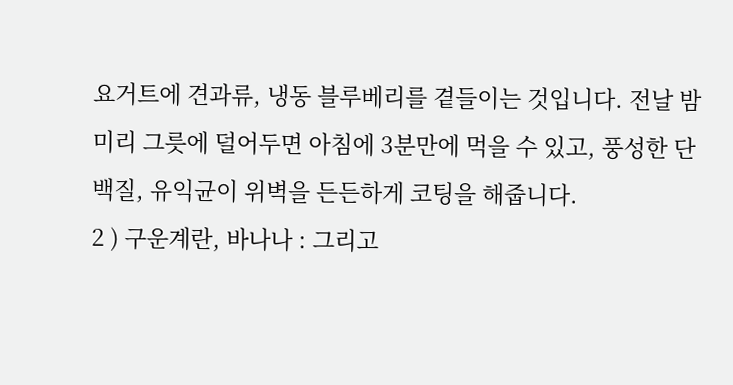요거트에 견과류, 냉동 블루베리를 곁들이는 것입니다. 전날 밤 미리 그릇에 덜어두면 아침에 3분만에 먹을 수 있고, 풍성한 단백질, 유익균이 위벽을 든든하게 코팅을 해줍니다.
2 ) 구운계란, 바나나 : 그리고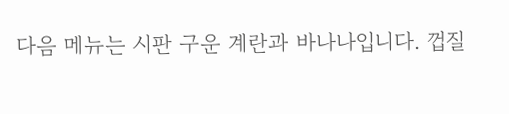다음 메뉴는 시판 구운 계란과 바나나입니다. 껍질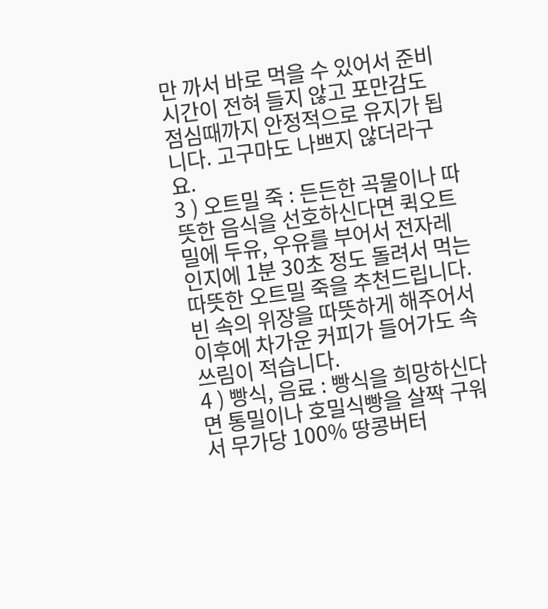만 까서 바로 먹을 수 있어서 준비 시간이 전혀 들지 않고 포만감도 점심때까지 안정적으로 유지가 됩니다. 고구마도 나쁘지 않더라구요.
3 ) 오트밀 죽 : 든든한 곡물이나 따뜻한 음식을 선호하신다면 퀵오트밀에 두유, 우유를 부어서 전자레인지에 1분 30초 정도 돌려서 먹는 따뜻한 오트밀 죽을 추천드립니다. 빈 속의 위장을 따뜻하게 해주어서 이후에 차가운 커피가 들어가도 속 쓰림이 적습니다.
4 ) 빵식, 음료 : 빵식을 희망하신다면 통밀이나 호밀식빵을 살짝 구워서 무가당 100% 땅콩버터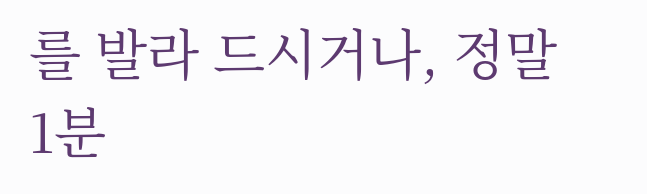를 발라 드시거나, 정말 1분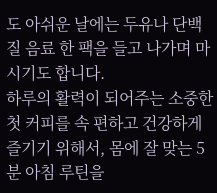도 아쉬운 날에는 두유나 단백질 음료 한 팩을 들고 나가며 마시기도 합니다.
하루의 활력이 되어주는 소중한 첫 커피를 속 편하고 건강하게 즐기기 위해서, 몸에 잘 맞는 5분 아침 루틴을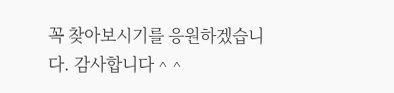꼭 찾아보시기를 응원하겠습니다. 감사합니다 ^ ^